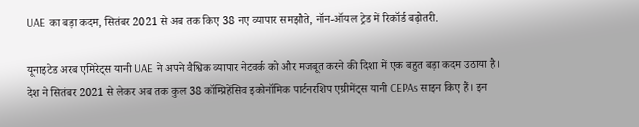UAE का बड़ा कदम, सितंबर 2021 से अब तक किए 38 नए व्यापार समझौते, नॉन-ऑयल ट्रेड में रिकॉर्ड बढ़ोतरी.

यूनाइटेड अरब एमिरेट्स यानी UAE ने अपने वैश्विक व्यापार नेटवर्क को और मजबूत करने की दिशा में एक बहुत बड़ा कदम उठाया है। देश ने सितंबर 2021 से लेकर अब तक कुल 38 कॉम्प्रिहेंसिव इकोनॉमिक पार्टनरशिप एग्रीमेंट्स यानी CEPAs साइन किए हैं। इन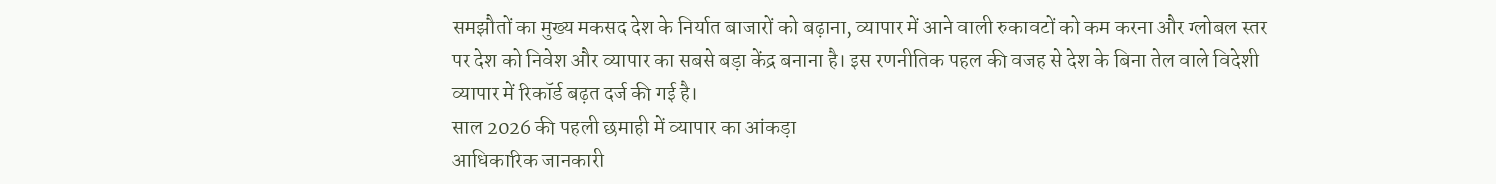समझौतों का मुख्य मकसद देश के निर्यात बाजारों को बढ़ाना, व्यापार में आने वाली रुकावटों को कम करना और ग्लोबल स्तर पर देश को निवेश और व्यापार का सबसे बड़ा केंद्र बनाना है। इस रणनीतिक पहल की वजह से देश के बिना तेल वाले विदेशी व्यापार में रिकॉर्ड बढ़त दर्ज की गई है।
साल 2026 की पहली छमाही में व्यापार का आंकड़ा
आधिकारिक जानकारी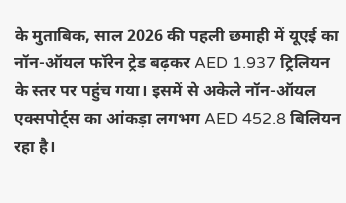के मुताबिक, साल 2026 की पहली छमाही में यूएई का नॉन-ऑयल फॉरेन ट्रेड बढ़कर AED 1.937 ट्रिलियन के स्तर पर पहुंच गया। इसमें से अकेले नॉन-ऑयल एक्सपोर्ट्स का आंकड़ा लगभग AED 452.8 बिलियन रहा है।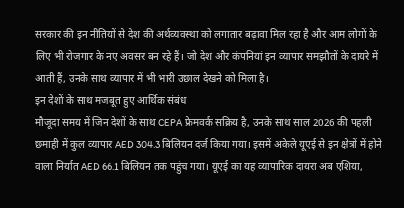सरकार की इन नीतियों से देश की अर्थव्यवस्था को लगातार बढ़ावा मिल रहा है और आम लोगों के लिए भी रोजगार के नए अवसर बन रहे हैं। जो देश और कंपनियां इन व्यापार समझौतों के दायरे में आती हैं, उनके साथ व्यापार में भी भारी उछाल देखने को मिला है।
इन देशों के साथ मजबूत हुए आर्थिक संबंध
मौजूदा समय में जिन देशों के साथ CEPA फ्रेमवर्क सक्रिय है, उनके साथ साल 2026 की पहली छमाही में कुल व्यापार AED 304.3 बिलियन दर्ज किया गया। इसमें अकेले यूएई से इन क्षेत्रों में होने वाला निर्यात AED 66.1 बिलियन तक पहुंच गया। यूएई का यह व्यापारिक दायरा अब एशिया,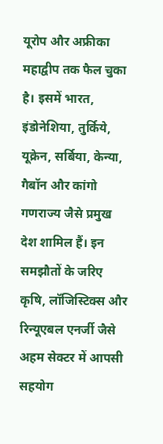यूरोप और अफ्रीका महाद्वीप तक फैल चुका है। इसमें भारत, इंडोनेशिया, तुर्किये, यूक्रेन, सर्बिया, केन्या, गैबॉन और कांगो गणराज्य जैसे प्रमुख देश शामिल हैं। इन समझौतों के जरिए कृषि, लॉजिस्टिक्स और रिन्यूएबल एनर्जी जैसे अहम सेक्टर में आपसी सहयोग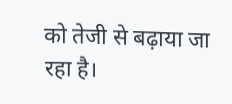को तेजी से बढ़ाया जा रहा है।